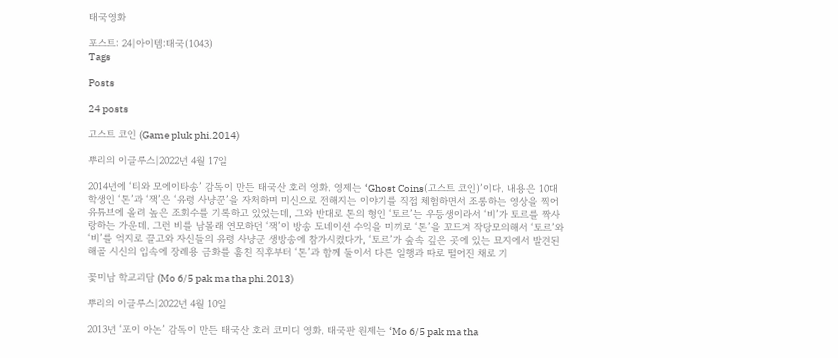태국영화

포스트: 24|아이템:태국(1043)
Tags

Posts

24 posts

고스트 코인 (Game pluk phi.2014)

뿌리의 이글루스|2022년 4월 17일

2014년에 ‘티와 모에이타송’ 감독이 만든 태국산 호러 영화. 영제는 ‘Ghost Coins(고스트 코인)’이다. 내용은 10대 학생인 ‘톤’과 ‘잭’은 ‘유령 사냥꾼’을 자처하며 미신으로 전해지는 이야기를 직접 체험하면서 조롱하는 영상을 찍어 유튜브에 올려 높은 조회수를 기록하고 있었는데, 그와 반대로 톤의 형인 ‘토르’는 우등생이라서 ‘비’가 토르를 짝사랑하는 가운데. 그런 비를 남몰래 연모하던 ‘잭’이 방송 도네이션 수익을 미끼로 ‘톤’을 꼬드겨 작당모의해서 ‘토르’와 ‘비’를 억지로 끌고와 자신들의 유령 사냥군 생방송에 참가시켰다가, ‘토르’가 숲속 깊은 곳에 있는 묘지에서 발견된 해골 시신의 입속에 장례용 금화를 훔친 직후부터 ‘톤’과 함께 둘이서 다른 일행과 따로 떨어진 채로 기

꽃미남 학교괴담 (Mo 6/5 pak ma tha phi.2013)

뿌리의 이글루스|2022년 4월 10일

2013년 ‘포이 아논’ 감독이 만든 태국산 호러 코미디 영화. 태국판 원제는 ‘Mo 6/5 pak ma tha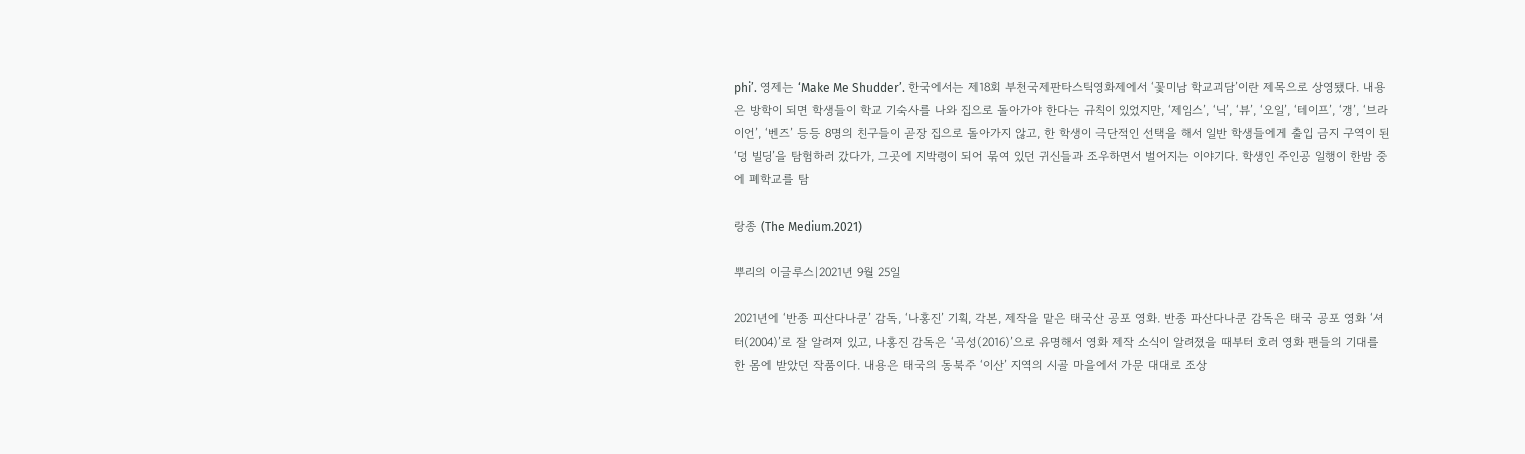phi’. 영제는 ‘Make Me Shudder’. 한국에서는 제18회 부천국제판타스틱영화제에서 ‘꽃미남 학교괴담’이란 제목으로 상영됐다. 내용은 방학이 되면 학생들이 학교 기숙사를 나와 집으로 돌아가야 한다는 규칙이 있었지만, ‘제임스’, ‘닉’, ‘뷰’, ‘오일’, ‘테이프’, ‘갱’, ‘브라이언’, ‘벤즈’ 등등 8명의 친구들이 곧장 집으로 돌아가지 않고, 한 학생이 극단적인 선택을 해서 일반 학생들에게 출입 금지 구역이 된 ‘덩 빌딩’을 탐험하러 갔다가, 그곳에 지박령이 되어 묶여 있던 귀신들과 조우하면서 벌어지는 이야기다. 학생인 주인공 일행이 한밤 중에 폐학교를 탐

랑종 (The Medium.2021)

뿌리의 이글루스|2021년 9월 25일

2021년에 ‘반종 피산다나쿤’ 감독, ‘나홍진’ 기획, 각본, 제작을 맡은 태국산 공포 영화. 반종 파산다나쿤 감독은 태국 공포 영화 ‘셔터(2004)’로 잘 알려져 있고, 나홍진 감독은 ‘곡성(2016)’으로 유명해서 영화 제작 소식이 알려졌을 때부터 호러 영화 팬들의 기대를 한 몸에 받았던 작품이다. 내용은 태국의 동북주 ‘이산’ 지역의 시골 마을에서 가문 대대로 조상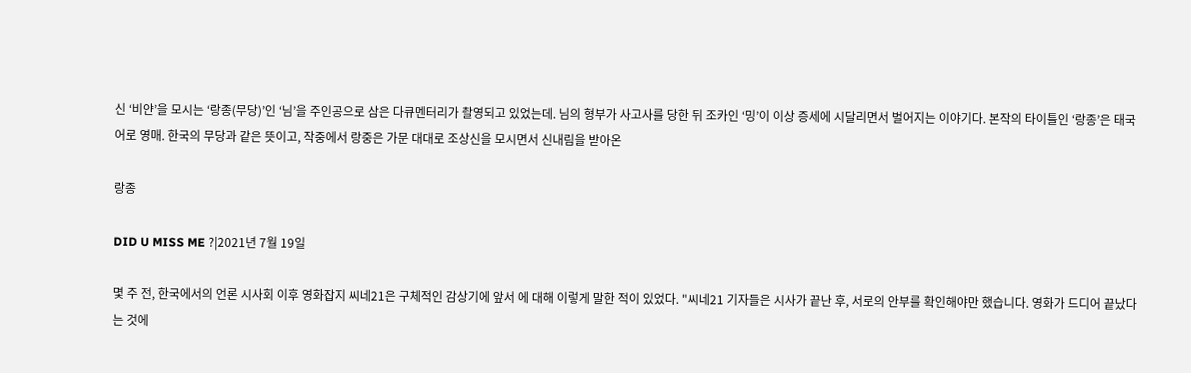신 ‘비얀’을 모시는 ‘랑종(무당)’인 ‘님’을 주인공으로 삼은 다큐멘터리가 촬영되고 있었는데. 님의 형부가 사고사를 당한 뒤 조카인 ‘밍’이 이상 증세에 시달리면서 벌어지는 이야기다. 본작의 타이틀인 ‘랑종’은 태국어로 영매. 한국의 무당과 같은 뜻이고, 작중에서 랑중은 가문 대대로 조상신을 모시면서 신내림을 받아온

랑종

DID U MISS ME ?|2021년 7월 19일

몇 주 전, 한국에서의 언론 시사회 이후 영화잡지 씨네21은 구체적인 감상기에 앞서 에 대해 이렇게 말한 적이 있었다. "씨네21 기자들은 시사가 끝난 후, 서로의 안부를 확인해야만 했습니다. 영화가 드디어 끝났다는 것에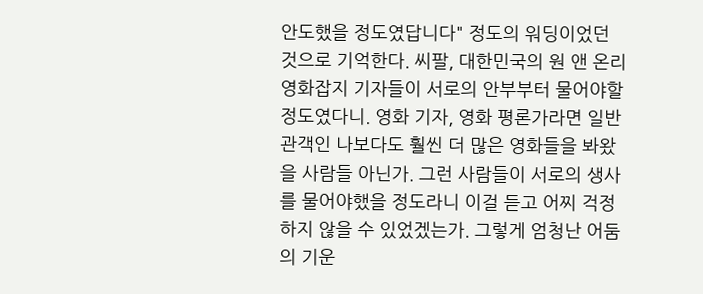안도했을 정도였답니다" 정도의 워딩이었던 것으로 기억한다. 씨팔, 대한민국의 원 앤 온리 영화잡지 기자들이 서로의 안부부터 물어야할 정도였다니. 영화 기자, 영화 평론가라면 일반 관객인 나보다도 훨씬 더 많은 영화들을 봐왔을 사람들 아닌가. 그런 사람들이 서로의 생사를 물어야했을 정도라니 이걸 듣고 어찌 걱정하지 않을 수 있었겠는가. 그렇게 엄청난 어둠의 기운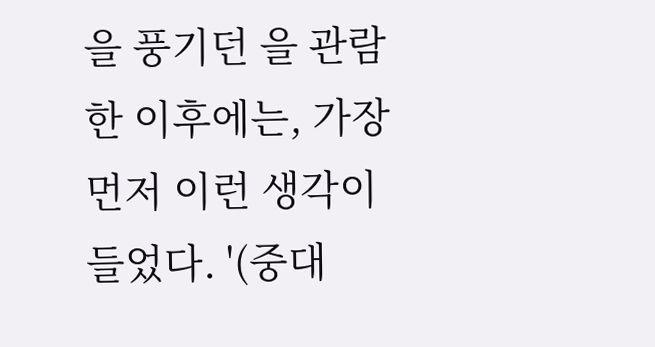을 풍기던 을 관람한 이후에는, 가장 먼저 이런 생각이 들었다. '(중대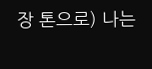장 톤으로) 나는